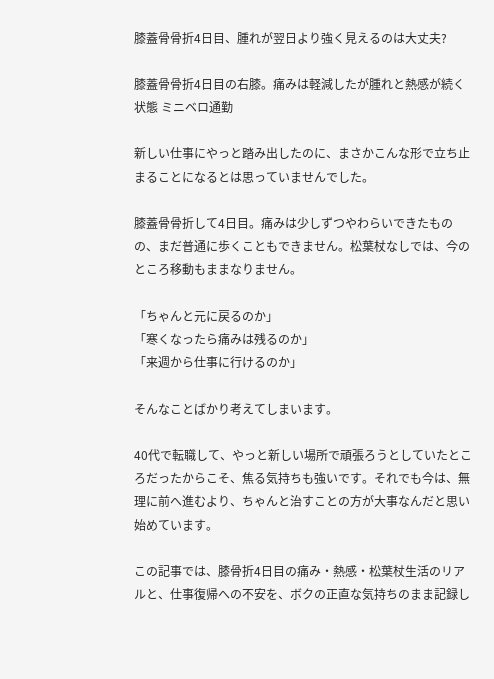膝蓋骨骨折4日目、腫れが翌日より強く見えるのは大丈夫?

膝蓋骨骨折4日目の右膝。痛みは軽減したが腫れと熱感が続く状態 ミニベロ通勤

新しい仕事にやっと踏み出したのに、まさかこんな形で立ち止まることになるとは思っていませんでした。

膝蓋骨骨折して4日目。痛みは少しずつやわらいできたものの、まだ普通に歩くこともできません。松葉杖なしでは、今のところ移動もままなりません。

「ちゃんと元に戻るのか」
「寒くなったら痛みは残るのか」
「来週から仕事に行けるのか」

そんなことばかり考えてしまいます。

40代で転職して、やっと新しい場所で頑張ろうとしていたところだったからこそ、焦る気持ちも強いです。それでも今は、無理に前へ進むより、ちゃんと治すことの方が大事なんだと思い始めています。

この記事では、膝骨折4日目の痛み・熱感・松葉杖生活のリアルと、仕事復帰への不安を、ボクの正直な気持ちのまま記録し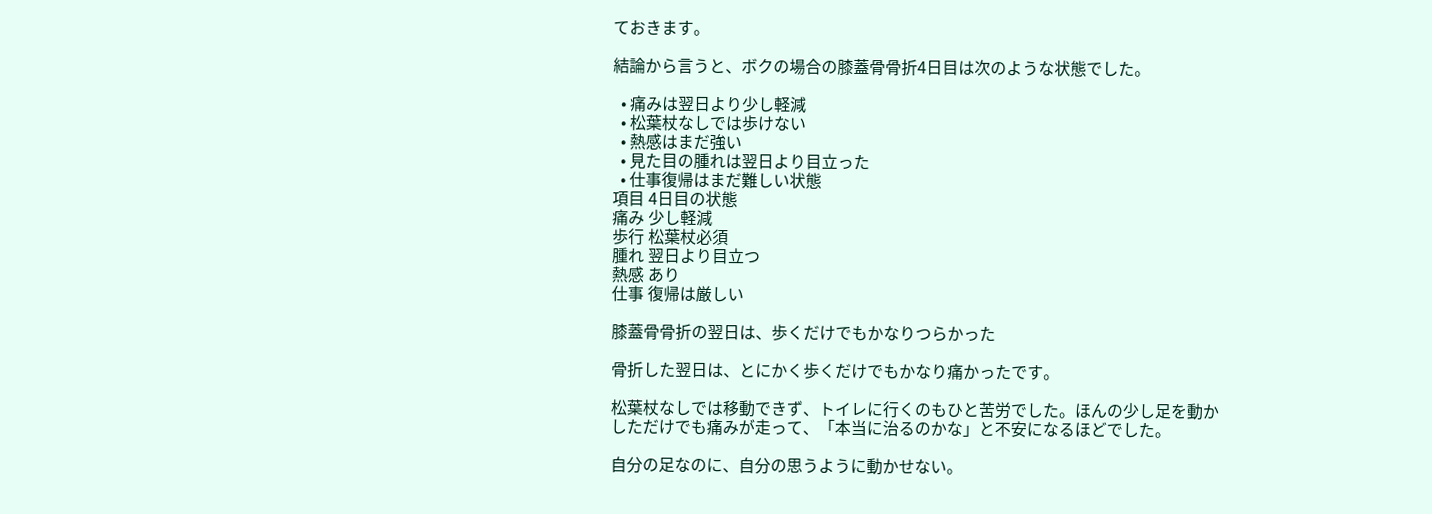ておきます。

結論から言うと、ボクの場合の膝蓋骨骨折4日目は次のような状態でした。

  • 痛みは翌日より少し軽減
  • 松葉杖なしでは歩けない
  • 熱感はまだ強い
  • 見た目の腫れは翌日より目立った
  • 仕事復帰はまだ難しい状態
項目 4日目の状態
痛み 少し軽減
歩行 松葉杖必須
腫れ 翌日より目立つ
熱感 あり
仕事 復帰は厳しい

膝蓋骨骨折の翌日は、歩くだけでもかなりつらかった

骨折した翌日は、とにかく歩くだけでもかなり痛かったです。

松葉杖なしでは移動できず、トイレに行くのもひと苦労でした。ほんの少し足を動かしただけでも痛みが走って、「本当に治るのかな」と不安になるほどでした。

自分の足なのに、自分の思うように動かせない。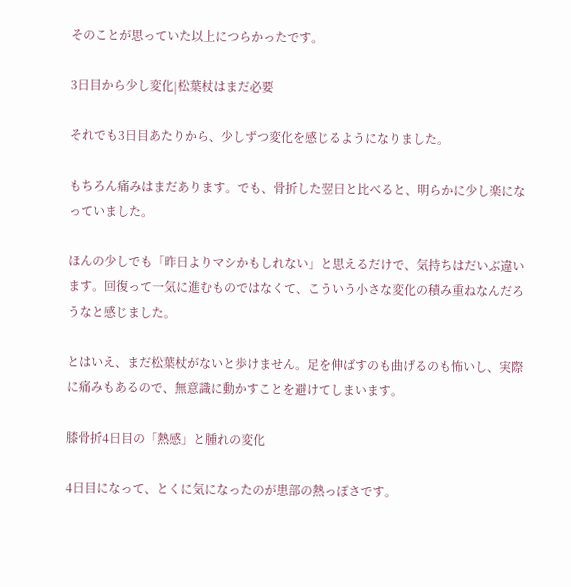そのことが思っていた以上につらかったです。

3日目から少し変化|松葉杖はまだ必要

それでも3日目あたりから、少しずつ変化を感じるようになりました。

もちろん痛みはまだあります。でも、骨折した翌日と比べると、明らかに少し楽になっていました。

ほんの少しでも「昨日よりマシかもしれない」と思えるだけで、気持ちはだいぶ違います。回復って一気に進むものではなくて、こういう小さな変化の積み重ねなんだろうなと感じました。

とはいえ、まだ松葉杖がないと歩けません。足を伸ばすのも曲げるのも怖いし、実際に痛みもあるので、無意識に動かすことを避けてしまいます。

膝骨折4日目の「熱感」と腫れの変化

4日目になって、とくに気になったのが患部の熱っぽさです。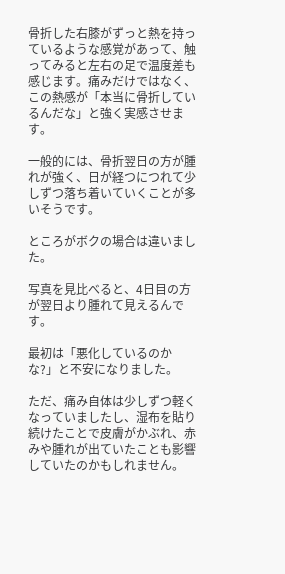骨折した右膝がずっと熱を持っているような感覚があって、触ってみると左右の足で温度差も感じます。痛みだけではなく、この熱感が「本当に骨折しているんだな」と強く実感させます。

一般的には、骨折翌日の方が腫れが強く、日が経つにつれて少しずつ落ち着いていくことが多いそうです。

ところがボクの場合は違いました。

写真を見比べると、4日目の方が翌日より腫れて見えるんです。

最初は「悪化しているのかな?」と不安になりました。

ただ、痛み自体は少しずつ軽くなっていましたし、湿布を貼り続けたことで皮膚がかぶれ、赤みや腫れが出ていたことも影響していたのかもしれません。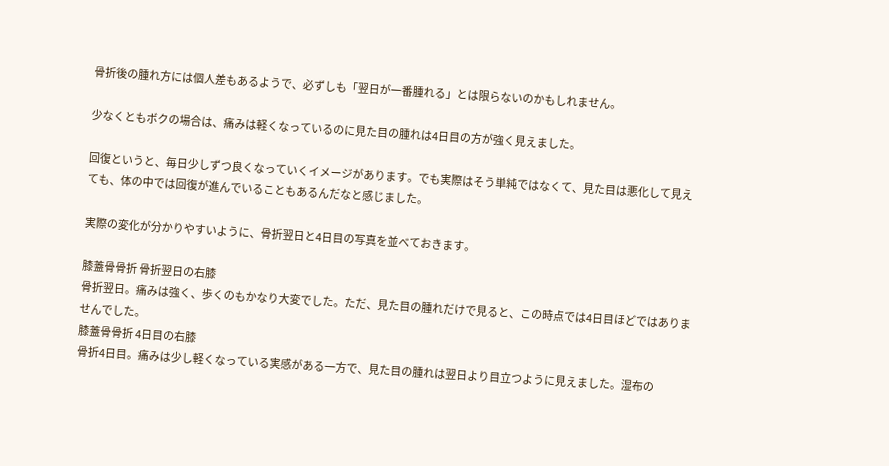骨折後の腫れ方には個人差もあるようで、必ずしも「翌日が一番腫れる」とは限らないのかもしれません。

少なくともボクの場合は、痛みは軽くなっているのに見た目の腫れは4日目の方が強く見えました。

回復というと、毎日少しずつ良くなっていくイメージがあります。でも実際はそう単純ではなくて、見た目は悪化して見えても、体の中では回復が進んでいることもあるんだなと感じました。

実際の変化が分かりやすいように、骨折翌日と4日目の写真を並べておきます。

膝蓋骨骨折 骨折翌日の右膝
骨折翌日。痛みは強く、歩くのもかなり大変でした。ただ、見た目の腫れだけで見ると、この時点では4日目ほどではありませんでした。
膝蓋骨骨折 4日目の右膝
骨折4日目。痛みは少し軽くなっている実感がある一方で、見た目の腫れは翌日より目立つように見えました。湿布の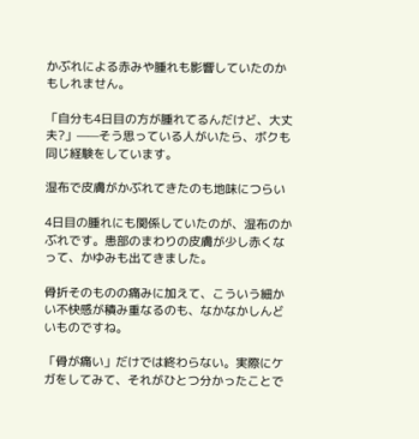かぶれによる赤みや腫れも影響していたのかもしれません。

「自分も4日目の方が腫れてるんだけど、大丈夫?」——そう思っている人がいたら、ボクも同じ経験をしています。

湿布で皮膚がかぶれてきたのも地味につらい

4日目の腫れにも関係していたのが、湿布のかぶれです。患部のまわりの皮膚が少し赤くなって、かゆみも出てきました。

骨折そのものの痛みに加えて、こういう細かい不快感が積み重なるのも、なかなかしんどいものですね。

「骨が痛い」だけでは終わらない。実際にケガをしてみて、それがひとつ分かったことで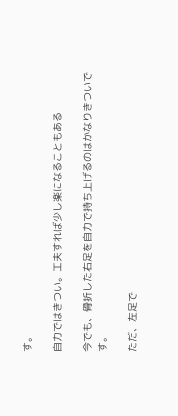す。

自力ではきつい。工夫すれば少し楽になることもある

今でも、骨折した右足を自力で持ち上げるのはかなりきついです。

ただ、左足で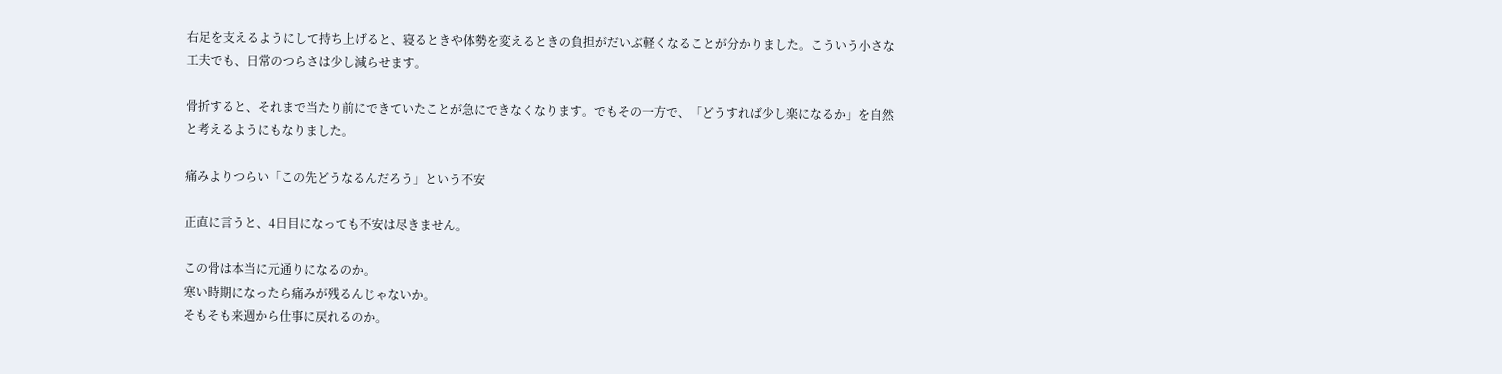右足を支えるようにして持ち上げると、寝るときや体勢を変えるときの負担がだいぶ軽くなることが分かりました。こういう小さな工夫でも、日常のつらさは少し減らせます。

骨折すると、それまで当たり前にできていたことが急にできなくなります。でもその一方で、「どうすれば少し楽になるか」を自然と考えるようにもなりました。

痛みよりつらい「この先どうなるんだろう」という不安

正直に言うと、4日目になっても不安は尽きません。

この骨は本当に元通りになるのか。
寒い時期になったら痛みが残るんじゃないか。
そもそも来週から仕事に戻れるのか。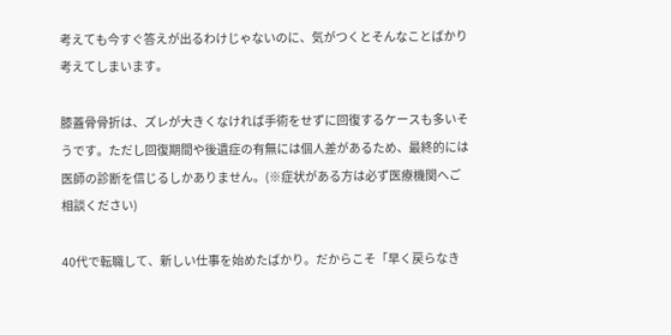考えても今すぐ答えが出るわけじゃないのに、気がつくとそんなことばかり考えてしまいます。

膝蓋骨骨折は、ズレが大きくなければ手術をせずに回復するケースも多いそうです。ただし回復期間や後遺症の有無には個人差があるため、最終的には医師の診断を信じるしかありません。(※症状がある方は必ず医療機関へご相談ください)

40代で転職して、新しい仕事を始めたばかり。だからこそ「早く戻らなき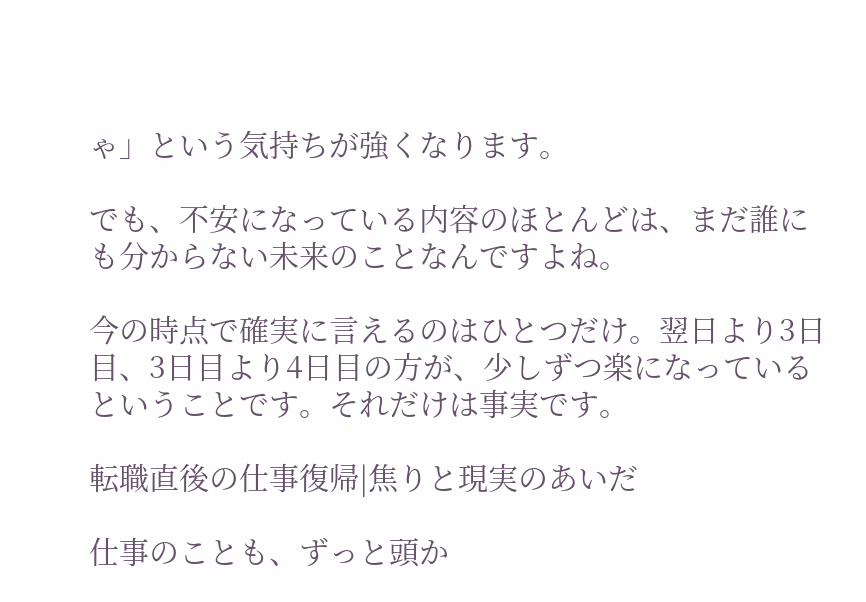ゃ」という気持ちが強くなります。

でも、不安になっている内容のほとんどは、まだ誰にも分からない未来のことなんですよね。

今の時点で確実に言えるのはひとつだけ。翌日より3日目、3日目より4日目の方が、少しずつ楽になっているということです。それだけは事実です。

転職直後の仕事復帰|焦りと現実のあいだ

仕事のことも、ずっと頭か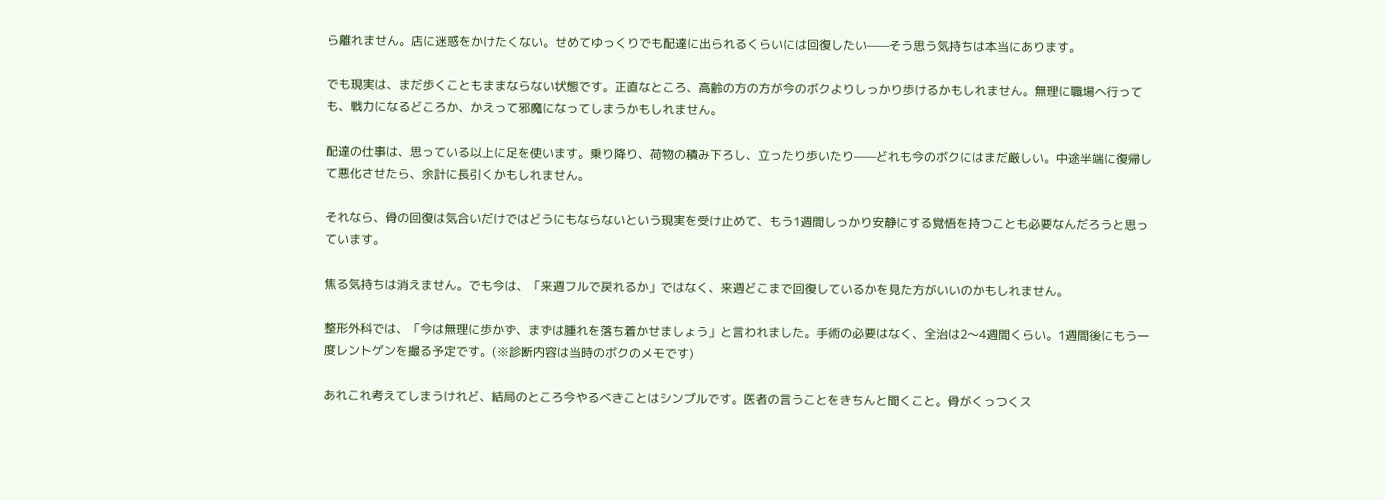ら離れません。店に迷惑をかけたくない。せめてゆっくりでも配達に出られるくらいには回復したい——そう思う気持ちは本当にあります。

でも現実は、まだ歩くこともままならない状態です。正直なところ、高齢の方の方が今のボクよりしっかり歩けるかもしれません。無理に職場へ行っても、戦力になるどころか、かえって邪魔になってしまうかもしれません。

配達の仕事は、思っている以上に足を使います。乗り降り、荷物の積み下ろし、立ったり歩いたり——どれも今のボクにはまだ厳しい。中途半端に復帰して悪化させたら、余計に長引くかもしれません。

それなら、骨の回復は気合いだけではどうにもならないという現実を受け止めて、もう1週間しっかり安静にする覚悟を持つことも必要なんだろうと思っています。

焦る気持ちは消えません。でも今は、「来週フルで戻れるか」ではなく、来週どこまで回復しているかを見た方がいいのかもしれません。

整形外科では、「今は無理に歩かず、まずは腫れを落ち着かせましょう」と言われました。手術の必要はなく、全治は2〜4週間くらい。1週間後にもう一度レントゲンを撮る予定です。(※診断内容は当時のボクのメモです)

あれこれ考えてしまうけれど、結局のところ今やるべきことはシンプルです。医者の言うことをきちんと聞くこと。骨がくっつくス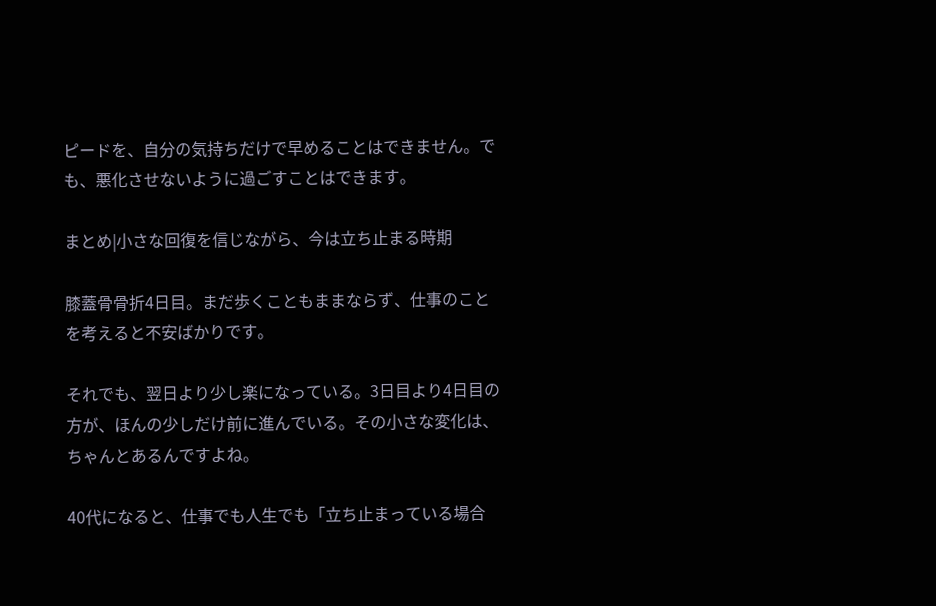ピードを、自分の気持ちだけで早めることはできません。でも、悪化させないように過ごすことはできます。

まとめ|小さな回復を信じながら、今は立ち止まる時期

膝蓋骨骨折4日目。まだ歩くこともままならず、仕事のことを考えると不安ばかりです。

それでも、翌日より少し楽になっている。3日目より4日目の方が、ほんの少しだけ前に進んでいる。その小さな変化は、ちゃんとあるんですよね。

40代になると、仕事でも人生でも「立ち止まっている場合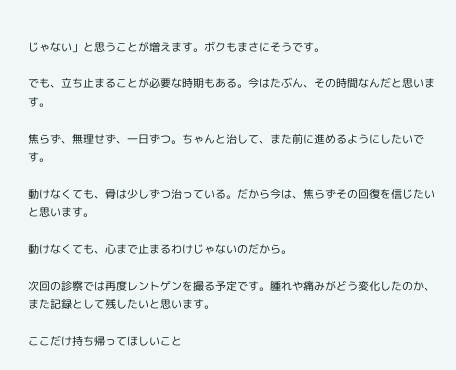じゃない」と思うことが増えます。ボクもまさにそうです。

でも、立ち止まることが必要な時期もある。今はたぶん、その時間なんだと思います。

焦らず、無理せず、一日ずつ。ちゃんと治して、また前に進めるようにしたいです。

動けなくても、骨は少しずつ治っている。だから今は、焦らずその回復を信じたいと思います。

動けなくても、心まで止まるわけじゃないのだから。

次回の診察では再度レントゲンを撮る予定です。腫れや痛みがどう変化したのか、また記録として残したいと思います。

ここだけ持ち帰ってほしいこと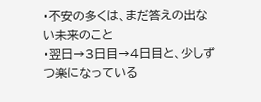・不安の多くは、まだ答えの出ない未来のこと
・翌日→3日目→4日目と、少しずつ楽になっている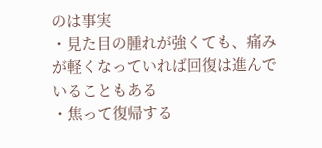のは事実
・見た目の腫れが強くても、痛みが軽くなっていれば回復は進んでいることもある
・焦って復帰する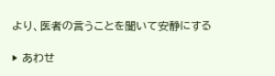より、医者の言うことを聞いて安静にする

▶ あわせ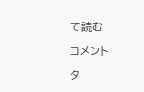て読む

コメント

タ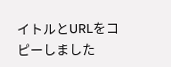イトルとURLをコピーしました